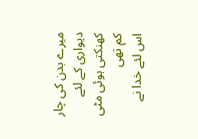میرے بدن کی چار دیواری کے لئے
کھنکتی ہوئی مٹی کم تھی
اس لئے خدا نے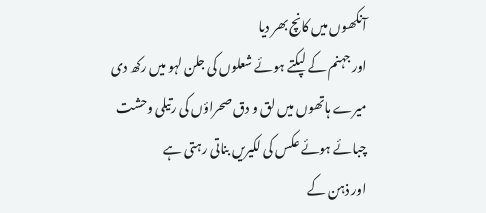آنکھوں میں کانچ بھر دیا
اور جہنم کے لپکتے ہوئے شعلوں کی جلن لہو میں رکھ دی
میرے ہاتھوں میں لق و دق صحراؤں کی رتیلی وحشت
چبائے ہوئے عکس کی لکیریں بناتی رہتی ہے
اور ذہن کے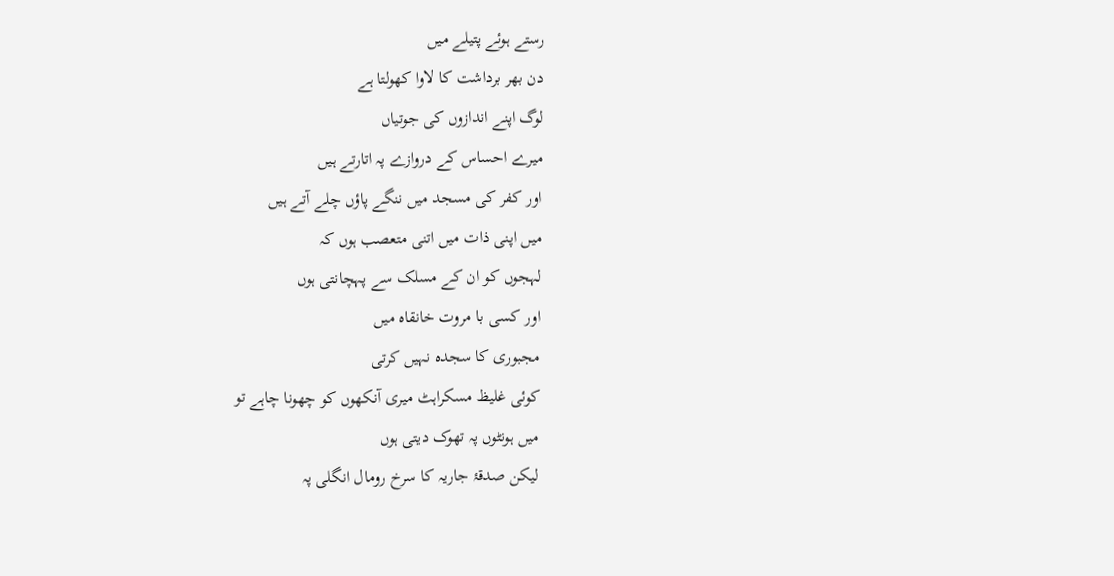رستے ہوئے پتیلے میں
دن بھر برداشت کا لاوا کھولتا ہے
لوگ اپنے اندازوں کی جوتیاں
میرے احساس کے دروازے پہ اتارتے ہیں
اور کفر کی مسجد میں ننگے پاؤں چلے آتے ہیں
میں اپنی ذات میں اتنی متعصب ہوں کہ
لہجوں کو ان کے مسلک سے پہچانتی ہوں
اور کسی با مروت خانقاہ میں
مجبوری کا سجدہ نہیں کرتی
کوئی غلیظ مسکراہٹ میری آنکھوں کو چھونا چاہے تو
میں ہونٹوں پہ تھوک دیتی ہوں
لیکن صدقۂ جاریہ کا سرخ رومال انگلی پہ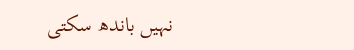نہیں باندھ سکتی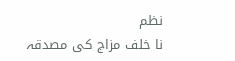نظم
نا خلف مزاج کی مصدقہ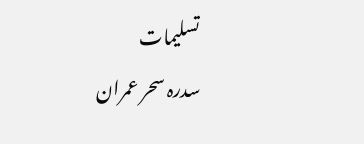تسلیمات
سدرہ سحر عمران